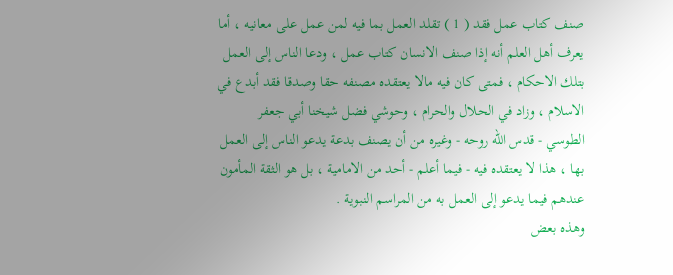صنف كتاب عمل فقد ( 1 ) تقلد العمل بما فيه لمن عمل على معانيه ، أما
يعرف أهل العلم أنه إذا صنف الانسان كتاب عمل ، ودعا الناس إلى العمل
بتلك الاحكام ، فمتى كان فيه مالا يعتقده مصنفه حقا وصدقا فقد أبدع في
الاسلام ، وزاد في الحلال والحرام ، وحوشي فضل شيخنا أبي جعفر
الطوسي - قدس الله روحه - وغيره من أن يصنف بدعة يدعو الناس إلى العمل
بها ، هذا لا يعتقده فيه - فيما أعلم - أحد من الامامية ، بل هو الثقة المأمون
عندهم فيما يدعو إلى العمل به من المراسم النبوية .
وهذه بعض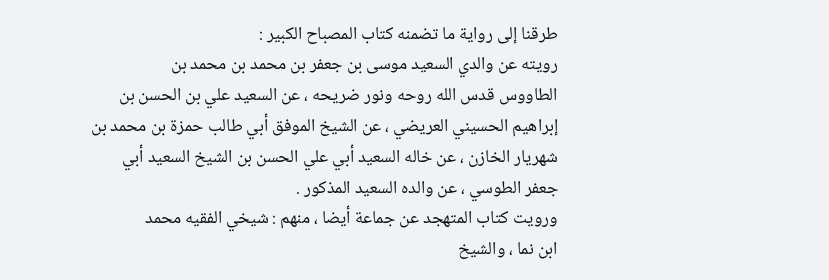طرقنا إلى رواية ما تضمنه كتاب المصباح الكبير :
رويته عن والدي السعيد موسى بن جعفر بن محمد بن محمد بن
الطاووس قدس الله روحه ونور ضريحه ، عن السعيد علي بن الحسن بن
إبراهيم الحسيني العريضي ، عن الشيخ الموفق أبي طالب حمزة بن محمد بن
شهريار الخازن ، عن خاله السعيد أبي علي الحسن بن الشيخ السعيد أبي
جعفر الطوسي ، عن والده السعيد المذكور .
ورويت كتاب المتهجد عن جماعة أيضا ، منهم : شيخي الفقيه محمد
ابن نما ، والشيخ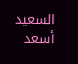السعيد أسعد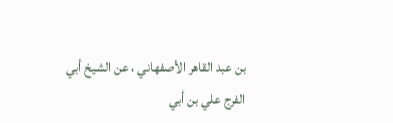بن عبد القاهر الأصفهاني ، عن الشيخ أبي
الفرج علي بن أبي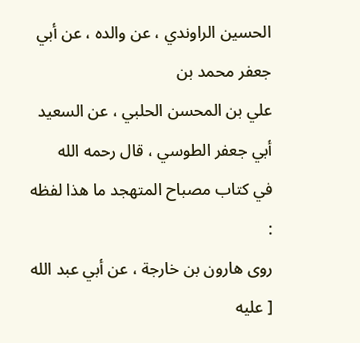الحسين الراوندي ، عن والده ، عن أبي جعفر محمد بن
علي بن المحسن الحلبي ، عن السعيد أبي جعفر الطوسي ، قال رحمه الله
في كتاب مصباح المتهجد ما هذا لفظه :
روى هارون بن خارجة ، عن أبي عبد الله [ عليه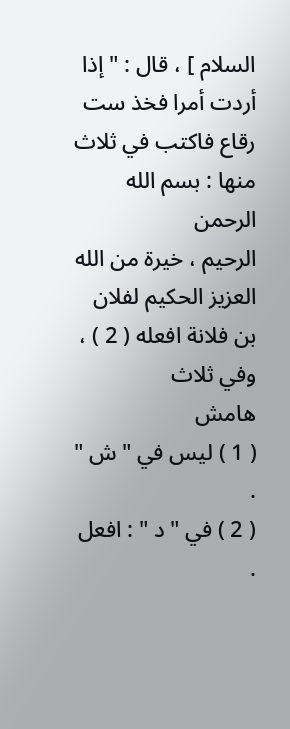السلام ] ، قال : " إذا
أردت أمرا فخذ ست رقاع فاكتب في ثلاث منها : بسم الله الرحمن
الرحيم ، خيرة من الله العزيز الحكيم لفلان بن فلانة افعله ( 2 ) ، وفي ثلاث
هامش
( 1 ) ليس في " ش " .
( 2 ) في " د " : افعل .